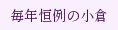毎年恒例の小倉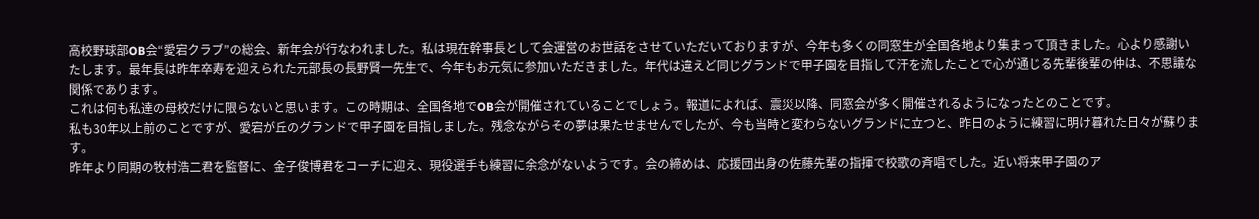高校野球部OB会“愛宕クラブ”の総会、新年会が行なわれました。私は現在幹事長として会運営のお世話をさせていただいておりますが、今年も多くの同窓生が全国各地より集まって頂きました。心より感謝いたします。最年長は昨年卒寿を迎えられた元部長の長野賢一先生で、今年もお元気に参加いただきました。年代は違えど同じグランドで甲子園を目指して汗を流したことで心が通じる先輩後輩の仲は、不思議な関係であります。
これは何も私達の母校だけに限らないと思います。この時期は、全国各地でOB会が開催されていることでしょう。報道によれば、震災以降、同窓会が多く開催されるようになったとのことです。
私も30年以上前のことですが、愛宕が丘のグランドで甲子園を目指しました。残念ながらその夢は果たせませんでしたが、今も当時と変わらないグランドに立つと、昨日のように練習に明け暮れた日々が蘇ります。
昨年より同期の牧村浩二君を監督に、金子俊博君をコーチに迎え、現役選手も練習に余念がないようです。会の締めは、応援団出身の佐藤先輩の指揮で校歌の斉唱でした。近い将来甲子園のア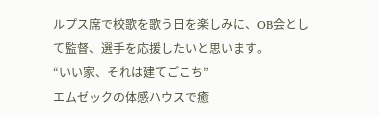ルプス席で校歌を歌う日を楽しみに、OB会として監督、選手を応援したいと思います。
“いい家、それは建てごこち”
エムゼックの体感ハウスで癒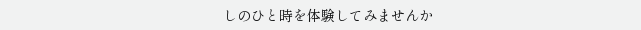しのひと時を体験してみませんか